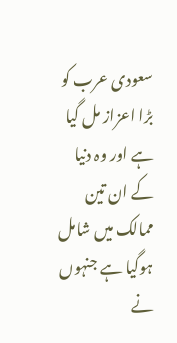سعودی عرب کو بڑا اعزاز مل گیا ہے اور وہ دنیا کے ان تین ممالک میں شامل ہوگیا ہے جنہوں نے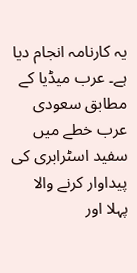یہ کارنامہ انجام دیا ہے۔ عرب میڈیا کے مطابق سعودی عرب خطے میں سفید اسٹرابری کی پیداوار کرنے والا پہلا اور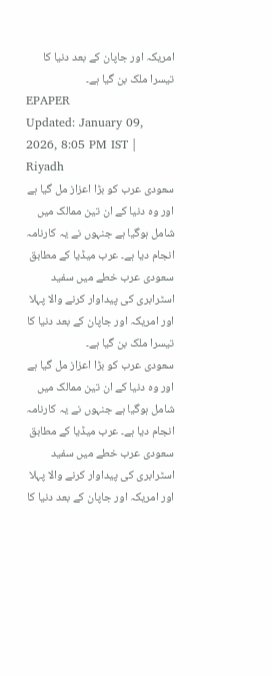امریکہ اور جاپان کے بعد دنیا کا تیسرا ملک بن گیا ہے۔
EPAPER
Updated: January 09, 2026, 8:05 PM IST | Riyadh
سعودی عرب کو بڑا اعزاز مل گیا ہے اور وہ دنیا کے ان تین ممالک میں شامل ہوگیا ہے جنہوں نے یہ کارنامہ انجام دیا ہے۔ عرب میڈیا کے مطابق سعودی عرب خطے میں سفید اسٹرابری کی پیداوار کرنے والا پہلا اور امریکہ اور جاپان کے بعد دنیا کا تیسرا ملک بن گیا ہے۔
سعودی عرب کو بڑا اعزاز مل گیا ہے اور وہ دنیا کے ان تین ممالک میں شامل ہوگیا ہے جنہوں نے یہ کارنامہ انجام دیا ہے۔ عرب میڈیا کے مطابق سعودی عرب خطے میں سفید اسٹرابری کی پیداوار کرنے والا پہلا اور امریکہ اور جاپان کے بعد دنیا کا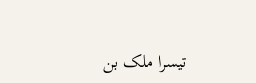تیسرا ملک بن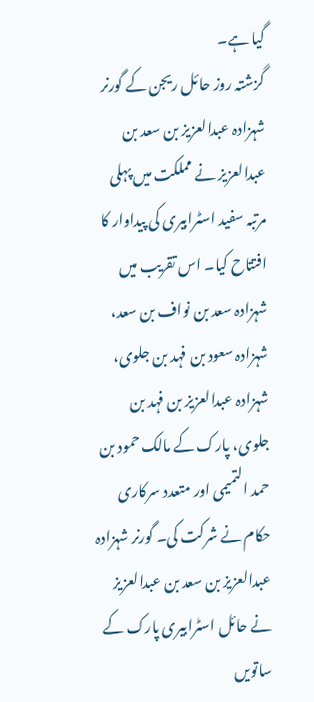گیا ہے۔
گزشتہ روز حائل ریجن کے گورنر شہزادہ عبدالعزیز بن سعد بن عبدالعزیز نے مملکت میں پہلی مرتبہ سفید اسٹرابیری کی پیداوار کا افتتاح کیا۔ اس تقریب میں شہزادہ سعد بن نواف بن سعد، شہزادہ سعود بن فہد بن جلوی، شہزادہ عبدالعزیز بن فہد بن جلوی، پارک کے مالک حمود بن حمد التمیمی اور متعدد سرکاری حکام نے شرکت کی۔ گورنر شہزادہ عبدالعزیز بن سعد بن عبدالعزیز نے حائل اسٹرابیری پارک کے ساتویں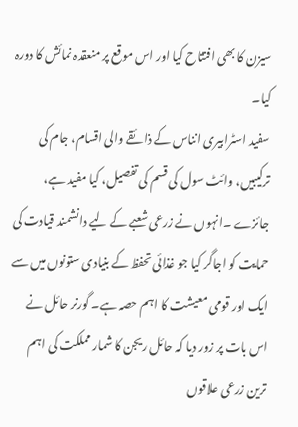سیزن کا بھی افتتاح کیا اور اس موقع پر منعقدہ نمائش کا دورہ کیا۔
سفید اسٹرابیری انناس کے ذائقے والی اقسام، جام کی ترکیبیں، وائٹ سول کی قسم کی تفصیل، کیا مفید ہے، جائزے ۔انہوں نے زرعی شعبے کے لیے دانشمند قیادت کی حمایت کو اجاگر کیا جو غذائی تحفظ کے بنیادی ستونوں میں سے ایک اور قومی معیشت کا اہم حصہ ہے۔ گورنر حائل نے اس بات پر زور دیا کہ حائل ریجن کا شمار مملکت کی اہم ترین زرعی علاقوں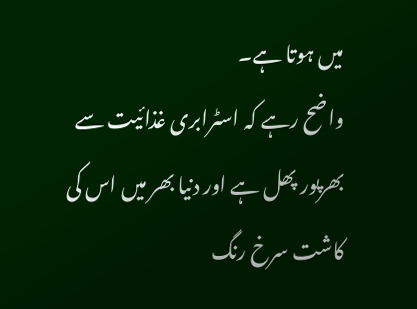میں ہوتا ہے۔
واضح رہے کہ اسٹرابری غذائیت سے بھرپور پھل ہے اور دنیا بھر میں اس کی کاشت سرخ رنگ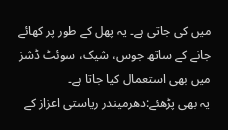میں کی جاتی ہے۔ یہ پھل کے طور پر کھائے جانے کے ساتھ جوس، شیک، سوئٹ ڈشز میں بھی استعمال کیا جاتا ہے۔
یہ بھی پڑھئے:دھرمیندر ریاستی اعزاز کے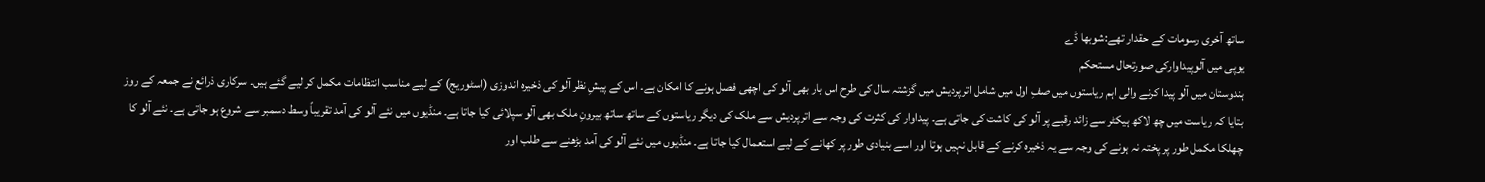ساتھ آخری رسومات کے حقدار تھے:شوبھا ڈے
یوپی میں آلوپیداوارکی صورتحال مستحکم
ہندوستان میں آلو پیدا کرنے والی اہم ریاستوں میں صفِ اول میں شامل اترپردیش میں گزشتہ سال کی طرح اس بار بھی آلو کی اچھی فصل ہونے کا امکان ہے۔ اس کے پیشِ نظر آلو کی ذخیرہ اندوزی (اسٹوریج) کے لیے مناسب انتظامات مکمل کر لیے گئے ہیں۔ سرکاری ذرائع نے جمعہ کے روز بتایا کہ ریاست میں چھ لاکھ ہیکٹر سے زائد رقبے پر آلو کی کاشت کی جاتی ہے۔ پیداوار کی کثرت کی وجہ سے اترپردیش سے ملک کی دیگر ریاستوں کے ساتھ ساتھ بیرونِ ملک بھی آلو سپلائی کیا جاتا ہے۔ منڈیوں میں نئے آلو کی آمد تقریباً وسط دسمبر سے شروع ہو جاتی ہے۔ نئے آلو کا چھلکا مکمل طور پر پختہ نہ ہونے کی وجہ سے یہ ذخیرہ کرنے کے قابل نہیں ہوتا اور اسے بنیادی طور پر کھانے کے لیے استعمال کیا جاتا ہے۔ منڈیوں میں نئے آلو کی آمد بڑھنے سے طلب اور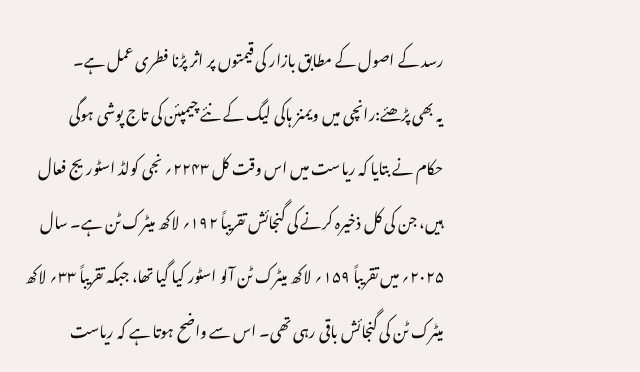رسد کے اصول کے مطابق بازار کی قیمتوں پر اثر پڑنا فطری عمل ہے۔
یہ بھی پڑھئے:رانچی میں ویمنز ہاکی لیگ کے نئے چیمپئن کی تاج پوشی ہوگی
حکام نے بتایا کہ ریاست میں اس وقت کل ۲۲۴۳؍ نجی کولڈ اسٹوریج فعال ہیں، جن کی کل ذخیرہ کرنے کی گنجائش تقریباً ۱۹۲؍ لاکھ میٹرک ٹن ہے۔ سال ۲۰۲۵؍ میں تقریباً ۱۵۹؍ لاکھ میٹرک ٹن آلو اسٹور کیا گیا تھا، جبکہ تقریباً ۳۳؍ لاکھ میٹرک ٹن کی گنجائش باقی رہی تھی۔ اس سے واضح ہوتا ہے کہ ریاست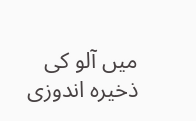میں آلو کی ذخیرہ اندوزی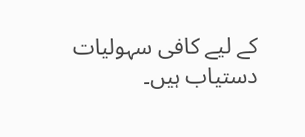کے لیے کافی سہولیات دستیاب ہیں۔